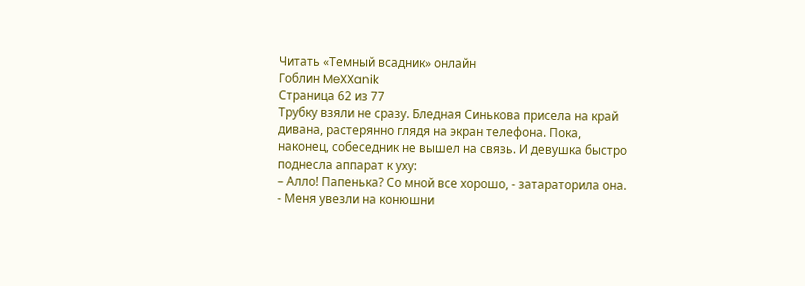Читать «Темный всадник» онлайн
Гоблин MeXXanik
Страница 62 из 77
Трубку взяли не сразу. Бледная Синькова присела на край дивана, растерянно глядя на экран телефона. Пока, наконец, собеседник не вышел на связь. И девушка быстро поднесла аппарат к уху:
– Алло! Папенька? Со мной все хорошо, - затараторила она. - Меня увезли на конюшни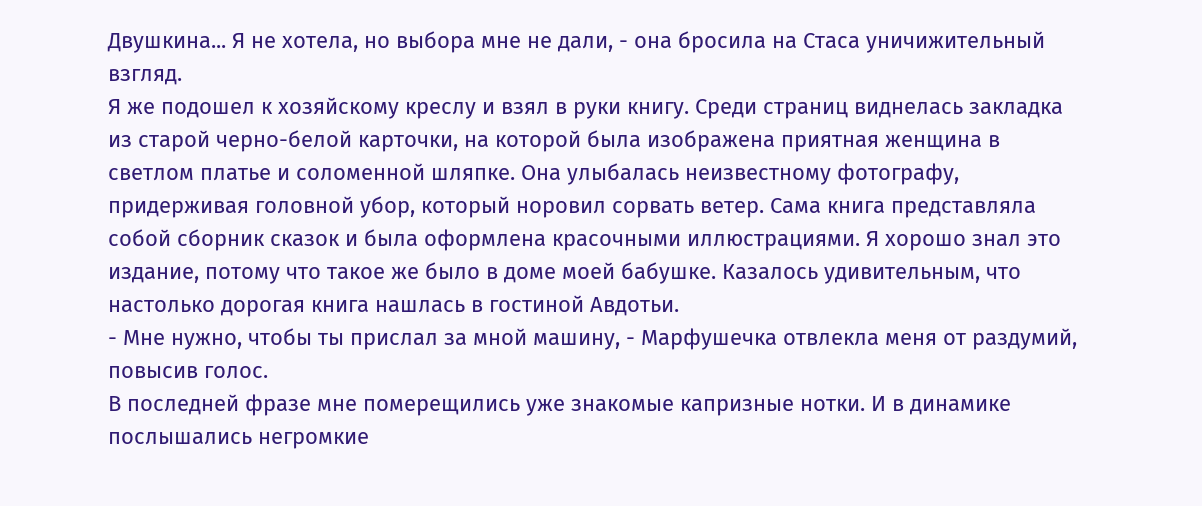Двушкина... Я не хотела, но выбора мне не дали, - она бросила на Стаса уничижительный взгляд.
Я же подошел к хозяйскому креслу и взял в руки книгу. Среди страниц виднелась закладка из старой черно-белой карточки, на которой была изображена приятная женщина в светлом платье и соломенной шляпке. Она улыбалась неизвестному фотографу, придерживая головной убор, который норовил сорвать ветер. Сама книга представляла собой сборник сказок и была оформлена красочными иллюстрациями. Я хорошо знал это издание, потому что такое же было в доме моей бабушке. Казалось удивительным, что настолько дорогая книга нашлась в гостиной Авдотьи.
- Мне нужно, чтобы ты прислал за мной машину, - Марфушечка отвлекла меня от раздумий, повысив голос.
В последней фразе мне померещились уже знакомые капризные нотки. И в динамике послышались негромкие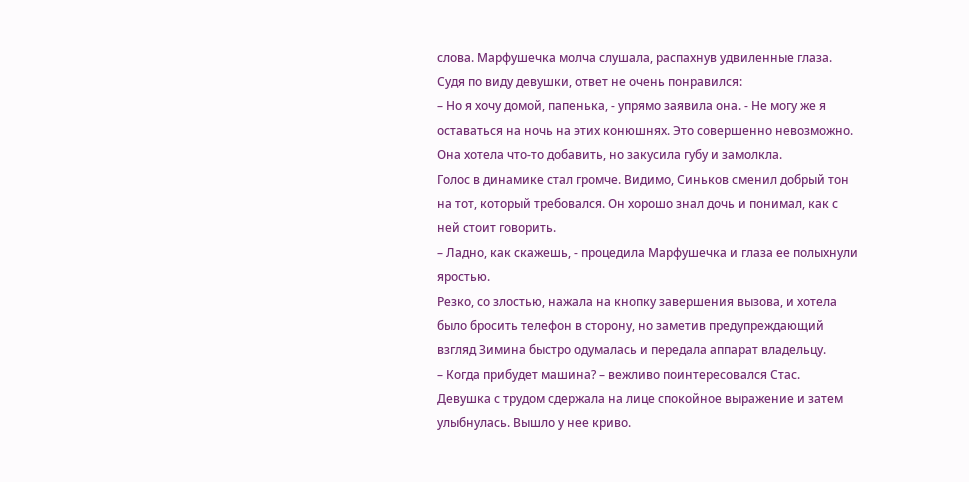слова. Марфушечка молча слушала, распахнув удвиленные глаза. Судя по виду девушки, ответ не очень понравился:
– Но я хочу домой, папенька, - упрямо заявила она. - Не могу же я оставаться на ночь на этих конюшнях. Это совершенно невозможно.
Она хотела что-то добавить, но закусила губу и замолкла.
Голос в динамике стал громче. Видимо, Синьков сменил добрый тон на тот, который требовался. Он хорошо знал дочь и понимал, как с ней стоит говорить.
– Ладно, как скажешь, - процедила Марфушечка и глаза ее полыхнули яростью.
Резко, со злостью, нажала на кнопку завершения вызова, и хотела было бросить телефон в сторону, но заметив предупреждающий взгляд Зимина быстро одумалась и передала аппарат владельцу.
– Когда прибудет машина? – вежливо поинтересовался Стас.
Девушка с трудом сдержала на лице спокойное выражение и затем улыбнулась. Вышло у нее криво.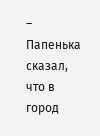– Папенька сказал, что в город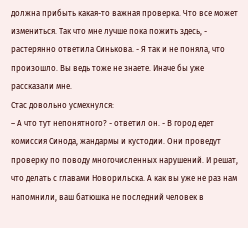должна прибыть какая-то важная проверка. Что все может измениться. Так что мне лучше пока пожить здесь, - растерянно ответила Синькова. - Я так и не поняла, что произошло. Вы ведь тоже не знаете. Иначе бы уже рассказали мне.
Стас довольно усмехнулся:
– А что тут непонятного? - ответил он. - В город едет комиссия Синода, жандармы и кустодии. Они проведут проверку по поводу многочисленных нарушений. И решат, что делать с главами Новорильска. А как вы уже не раз нам напомнили, ваш батюшка не последний человек в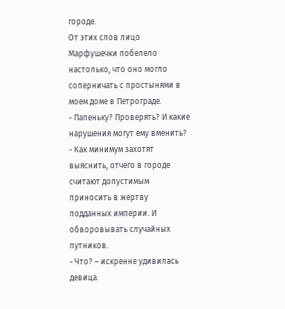городе.
От этих слов лицо Марфушечки побелело настолько, что оно могло соперничать с простынями в моем доме в Петрограде.
- Папеньку? Проверять? И какие нарушения могут ему вменить?
- Как минимум захотят выяснить, отчего в городе считают допустимым приносить в жертву подданных империи. И обворовывать случайных путников.
- Что? – искренне удивилась девица.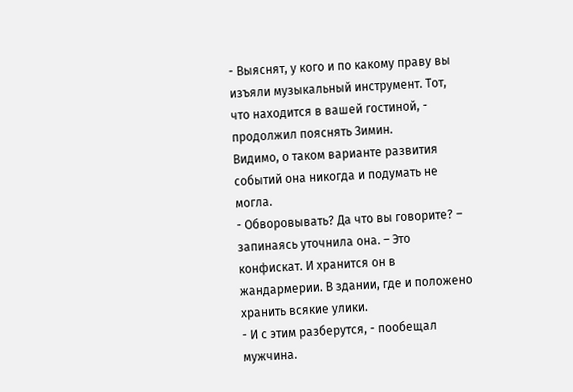- Выяснят, у кого и по какому праву вы изъяли музыкальный инструмент. Тот, что находится в вашей гостиной, - продолжил пояснять Зимин.
Видимо, о таком варианте развития событий она никогда и подумать не могла.
- Обворовывать? Да что вы говорите? – запинаясь уточнила она. – Это конфискат. И хранится он в жандармерии. В здании, где и положено хранить всякие улики.
- И с этим разберутся, - пообещал мужчина.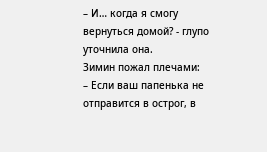– И… когда я смогу вернуться домой? - глупо уточнила она.
Зимин пожал плечами:
– Если ваш папенька не отправится в острог, в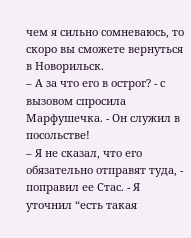чем я сильно сомневаюсь, то скоро вы сможете вернуться в Новорильск.
– А за что его в острог? - с вызовом спросила Марфушечка. - Он служил в посольстве!
– Я не сказал, что его обязательно отправят туда, - поправил ее Стас. - Я уточнил “есть такая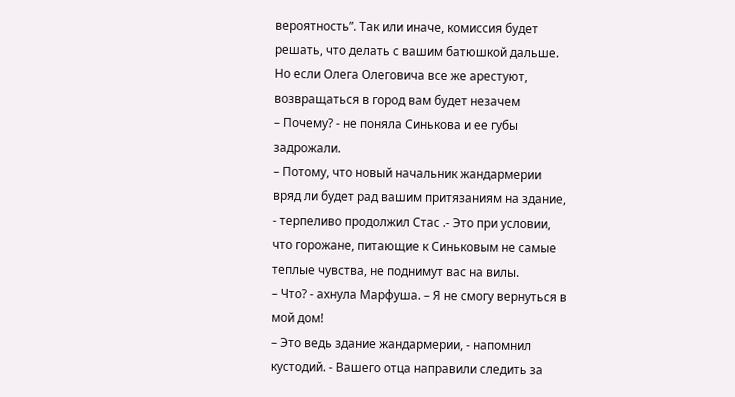вероятность”. Так или иначе, комиссия будет решать, что делать с вашим батюшкой дальше. Но если Олега Олеговича все же арестуют, возвращаться в город вам будет незачем
– Почему? - не поняла Синькова и ее губы задрожали.
– Потому, что новый начальник жандармерии вряд ли будет рад вашим притязаниям на здание, - терпеливо продолжил Стас .- Это при условии, что горожане, питающие к Синьковым не самые теплые чувства, не поднимут вас на вилы.
– Что? - ахнула Марфуша. – Я не смогу вернуться в мой дом!
– Это ведь здание жандармерии, - напомнил кустодий. - Вашего отца направили следить за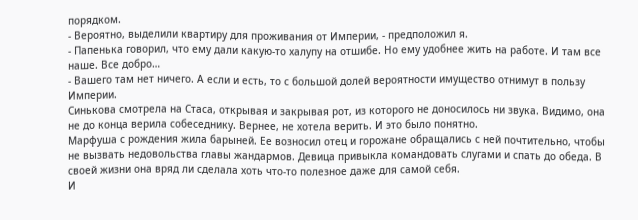порядком.
- Вероятно, выделили квартиру для проживания от Империи, - предположил я.
- Папенька говорил, что ему дали какую-то халупу на отшибе. Но ему удобнее жить на работе. И там все наше. Все добро…
- Вашего там нет ничего. А если и есть, то с большой долей вероятности имущество отнимут в пользу Империи.
Синькова смотрела на Стаса, открывая и закрывая рот, из которого не доносилось ни звука. Видимо, она не до конца верила собеседнику. Вернее, не хотела верить. И это было понятно.
Марфуша с рождения жила барыней. Ее возносил отец и горожане обращались с ней почтительно, чтобы не вызвать недовольства главы жандармов. Девица привыкла командовать слугами и спать до обеда. В своей жизни она вряд ли сделала хоть что-то полезное даже для самой себя.
И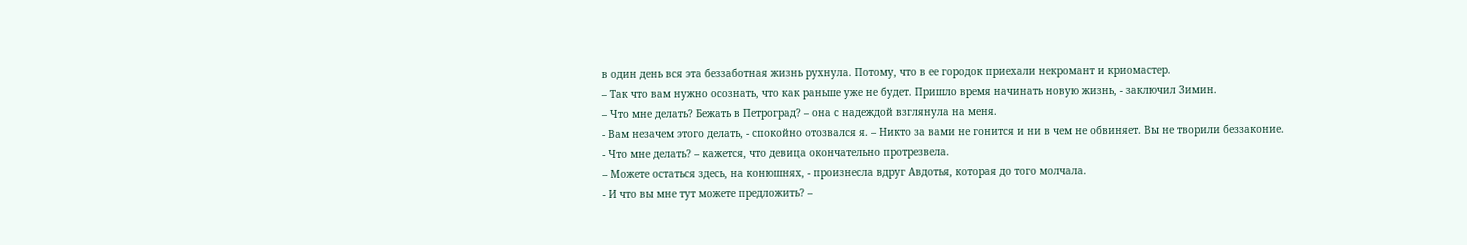в один день вся эта беззаботная жизнь рухнула. Потому, что в ее городок приехали некромант и криомастер.
– Так что вам нужно осознать, что как раньше уже не будет. Пришло время начинать новую жизнь, - заключил Зимин.
– Что мне делать? Бежать в Петроград? – она с надеждой взглянула на меня.
- Вам незачем этого делать, - спокойно отозвался я. – Никто за вами не гонится и ни в чем не обвиняет. Вы не творили беззаконие.
- Что мне делать? – кажется, что девица окончательно протрезвела.
– Можете остаться здесь, на конюшнях, - произнесла вдруг Авдотья, которая до того молчала.
- И что вы мне тут можете предложить? –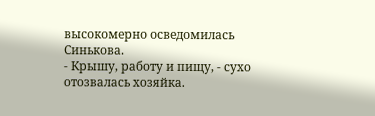высокомерно осведомилась Синькова.
- Крышу, работу и пищу, - сухо отозвалась хозяйка.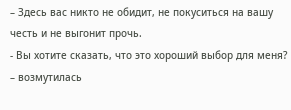– Здесь вас никто не обидит, не покуситься на вашу честь и не выгонит прочь.
- Вы хотите сказать, что это хороший выбор для меня? – возмутилась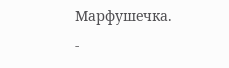Марфушечка.
-